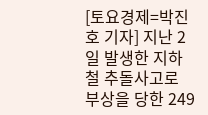[토요경제=박진호 기자] 지난 2일 발생한 지하철 추돌사고로 부상을 당한 249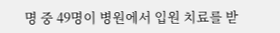명 중 49명이 병원에서 입원 치료를 받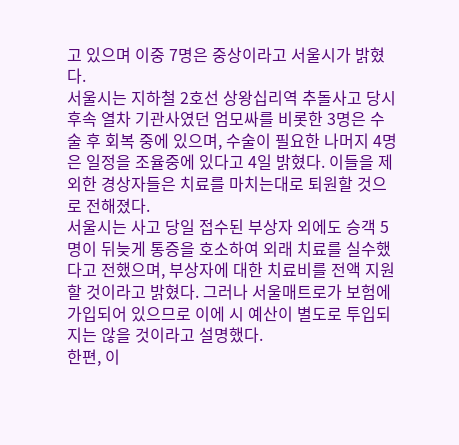고 있으며 이중 7명은 중상이라고 서울시가 밝혔다.
서울시는 지하철 2호선 상왕십리역 추돌사고 당시 후속 열차 기관사였던 엄모싸를 비롯한 3명은 수술 후 회복 중에 있으며, 수술이 필요한 나머지 4명은 일정을 조율중에 있다고 4일 밝혔다. 이들을 제외한 경상자들은 치료를 마치는대로 퇴원할 것으로 전해졌다.
서울시는 사고 당일 접수된 부상자 외에도 승객 5명이 뒤늦게 통증을 호소하여 외래 치료를 실수했다고 전했으며, 부상자에 대한 치료비를 전액 지원할 것이라고 밝혔다. 그러나 서울매트로가 보험에 가입되어 있으므로 이에 시 예산이 별도로 투입되지는 않을 것이라고 설명했다.
한편, 이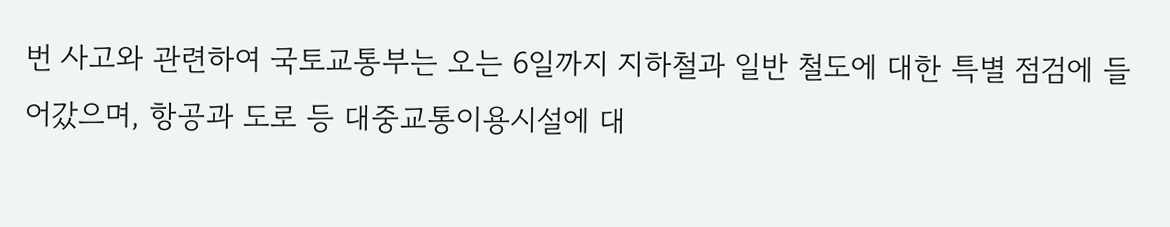번 사고와 관련하여 국토교통부는 오는 6일까지 지하철과 일반 철도에 대한 특별 점검에 들어갔으며, 항공과 도로 등 대중교통이용시설에 대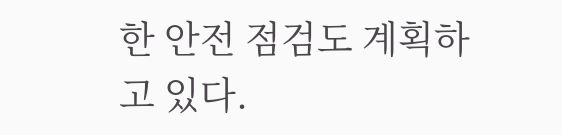한 안전 점검도 계획하고 있다.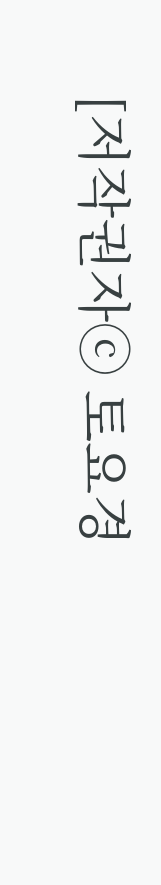[저작권자ⓒ 토요경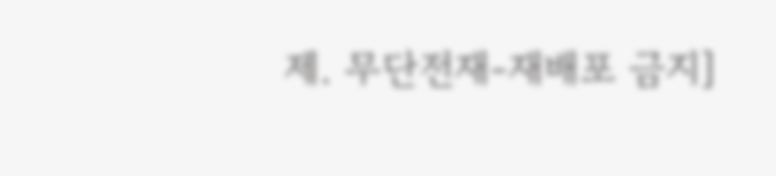제. 무단전재-재배포 금지]